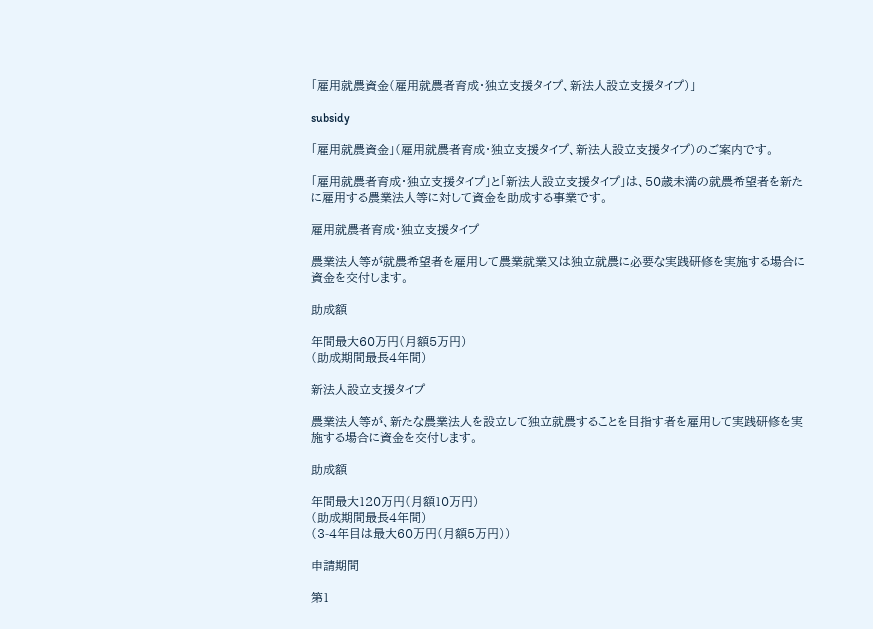「雇用就農資金(雇用就農者育成・独立支援タイプ、新法人設立支援タイプ)」

subsidy

「雇用就農資金」(雇用就農者育成・独立支援タイプ、新法人設立支援タイプ)のご案内です。

「雇用就農者育成・独立支援タイプ」と「新法人設立支援タイプ」は、50歳未満の就農希望者を新たに雇用する農業法人等に対して資金を助成する事業です。

雇用就農者育成・独立支援タイプ

農業法人等が就農希望者を雇用して農業就業又は独立就農に必要な実践研修を実施する場合に資金を交付します。

助成額

年間最大60万円(月額5万円)
(助成期間最長4年間)

新法人設立支援タイプ

農業法人等が、新たな農業法人を設立して独立就農することを目指す者を雇用して実践研修を実施する場合に資金を交付します。

助成額

年間最大120万円(月額10万円)
(助成期間最長4年間)
(3-4年目は最大60万円(月額5万円))

申請期間

第1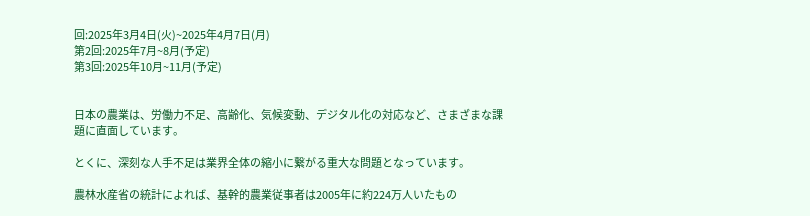回:2025年3月4日(火)~2025年4月7日(月)
第2回:2025年7月~8月(予定)
第3回:2025年10月~11月(予定)


日本の農業は、労働力不足、高齢化、気候変動、デジタル化の対応など、さまざまな課題に直面しています。

とくに、深刻な人手不足は業界全体の縮小に繋がる重大な問題となっています。

農林水産省の統計によれば、基幹的農業従事者は2005年に約224万人いたもの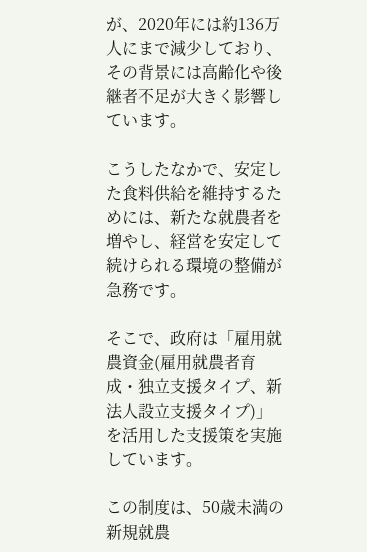が、2020年には約136万人にまで減少しており、その背景には高齢化や後継者不足が大きく影響しています。

こうしたなかで、安定した食料供給を維持するためには、新たな就農者を増やし、経営を安定して続けられる環境の整備が急務です。

そこで、政府は「雇用就農資金(雇用就農者育成・独立支援タイプ、新法人設立支援タイプ)」を活用した支援策を実施しています。

この制度は、50歳未満の新規就農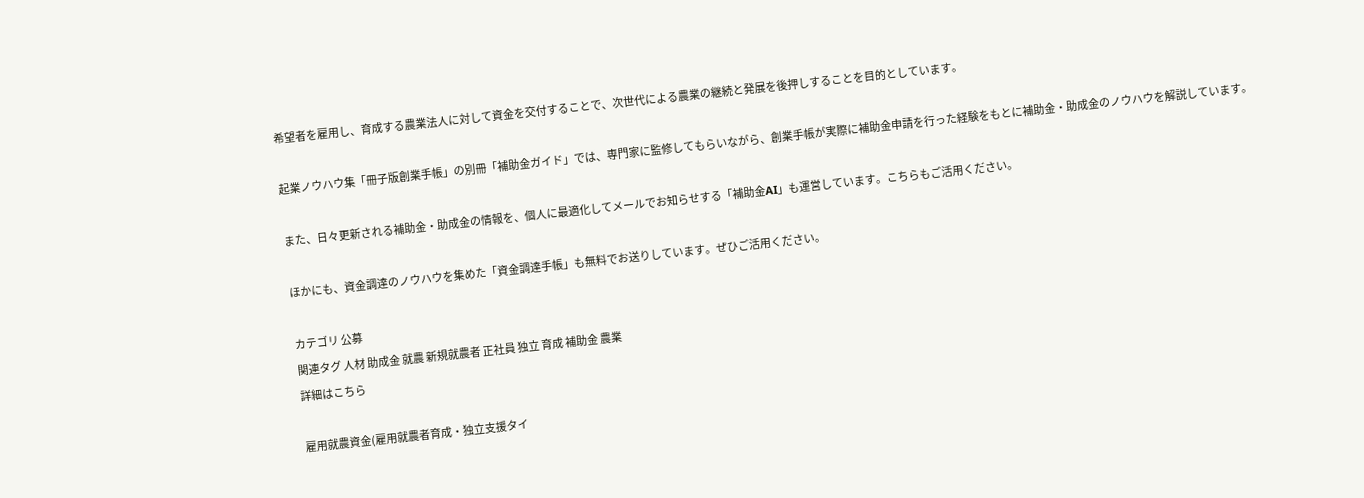希望者を雇用し、育成する農業法人に対して資金を交付することで、次世代による農業の継続と発展を後押しすることを目的としています。

起業ノウハウ集「冊子版創業手帳」の別冊「補助金ガイド」では、専門家に監修してもらいながら、創業手帳が実際に補助金申請を行った経験をもとに補助金・助成金のノウハウを解説しています。

また、日々更新される補助金・助成金の情報を、個人に最適化してメールでお知らせする「補助金AI」も運営しています。こちらもご活用ください。

ほかにも、資金調達のノウハウを集めた「資金調達手帳」も無料でお送りしています。ぜひご活用ください。

カテゴリ 公募
関連タグ 人材 助成金 就農 新規就農者 正社員 独立 育成 補助金 農業
詳細はこちら

雇用就農資金(雇用就農者育成・独立支援タイ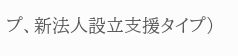プ、新法人設立支援タイプ)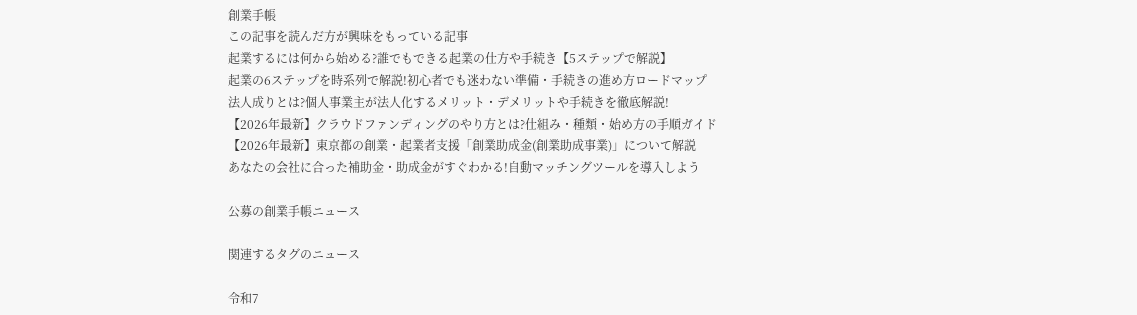創業手帳
この記事を読んだ方が興味をもっている記事
起業するには何から始める?誰でもできる起業の仕方や手続き【5ステップで解説】
起業の6ステップを時系列で解説!初心者でも迷わない準備・手続きの進め方ロードマップ
法人成りとは?個人事業主が法人化するメリット・デメリットや手続きを徹底解説!
【2026年最新】クラウドファンディングのやり方とは?仕組み・種類・始め方の手順ガイド
【2026年最新】東京都の創業・起業者支援「創業助成金(創業助成事業)」について解説
あなたの会社に合った補助金・助成金がすぐわかる!自動マッチングツールを導入しよう

公募の創業手帳ニュース

関連するタグのニュース

令和7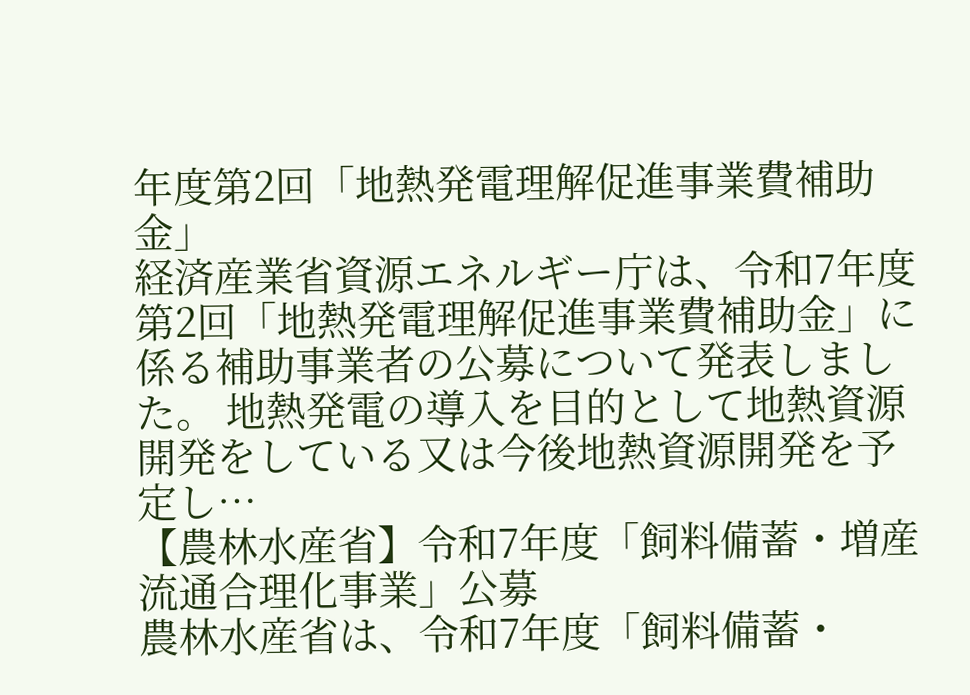年度第2回「地熱発電理解促進事業費補助金」
経済産業省資源エネルギー庁は、令和7年度第2回「地熱発電理解促進事業費補助金」に係る補助事業者の公募について発表しました。 地熱発電の導入を目的として地熱資源開発をしている又は今後地熱資源開発を予定し…
【農林水産省】令和7年度「飼料備蓄・増産流通合理化事業」公募
農林水産省は、令和7年度「飼料備蓄・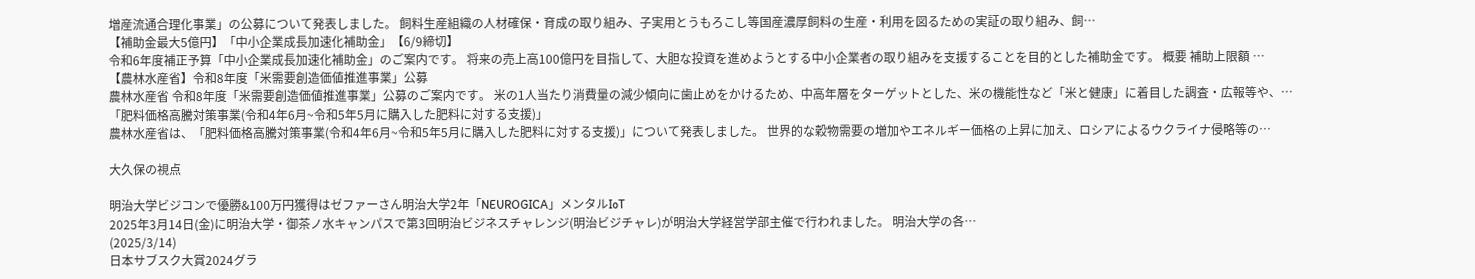増産流通合理化事業」の公募について発表しました。 飼料生産組織の人材確保・育成の取り組み、子実用とうもろこし等国産濃厚飼料の生産・利用を図るための実証の取り組み、飼…
【補助金最大5億円】「中小企業成長加速化補助金」【6/9締切】
令和6年度補正予算「中小企業成長加速化補助金」のご案内です。 将来の売上高100億円を目指して、大胆な投資を進めようとする中小企業者の取り組みを支援することを目的とした補助金です。 概要 補助上限額 …
【農林水産省】令和8年度「米需要創造価値推進事業」公募
農林水産省 令和8年度「米需要創造価値推進事業」公募のご案内です。 米の1人当たり消費量の減少傾向に歯止めをかけるため、中高年層をターゲットとした、米の機能性など「米と健康」に着目した調査・広報等や、…
「肥料価格高騰対策事業(令和4年6月~令和5年5月に購入した肥料に対する支援)」
農林水産省は、「肥料価格高騰対策事業(令和4年6月~令和5年5月に購入した肥料に対する支援)」について発表しました。 世界的な穀物需要の増加やエネルギー価格の上昇に加え、ロシアによるウクライナ侵略等の…

大久保の視点

明治大学ビジコンで優勝&100万円獲得はゼファーさん明治大学2年「NEUROGICA」メンタルIoT
2025年3月14日(金)に明治大学・御茶ノ水キャンパスで第3回明治ビジネスチャレンジ(明治ビジチャレ)が明治大学経営学部主催で行われました。 明治大学の各…
(2025/3/14)
日本サブスク大賞2024グラ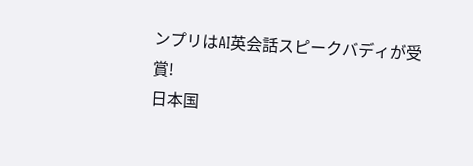ンプリはAI英会話スピークバディが受賞!
日本国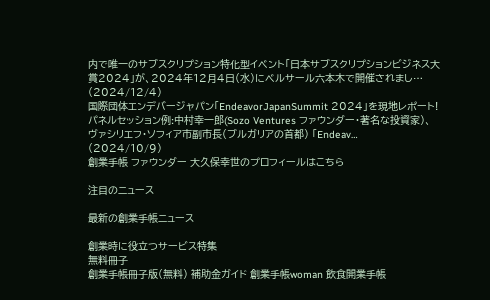内で唯一のサブスクリプション特化型イベント「日本サブスクリプションビジネス大賞2024」が、2024年12月4日(水)にベルサール六本木で開催されまし…
(2024/12/4)
国際団体エンデバージャパン「EndeavorJapanSummit 2024」を現地レポート!
パネルセッション例:中村幸一郎(Sozo Ventures ファウンダー・著名な投資家)、ヴァシリエフ・ソフィア市副市長(ブルガリアの首都) 「Endeav…
(2024/10/9)
創業手帳 ファウンダー 大久保幸世のプロフィールはこちら

注目のニュース

最新の創業手帳ニュース

創業時に役立つサービス特集
無料冊子
創業手帳冊子版(無料) 補助金ガイド 創業手帳woman 飲食開業手帳